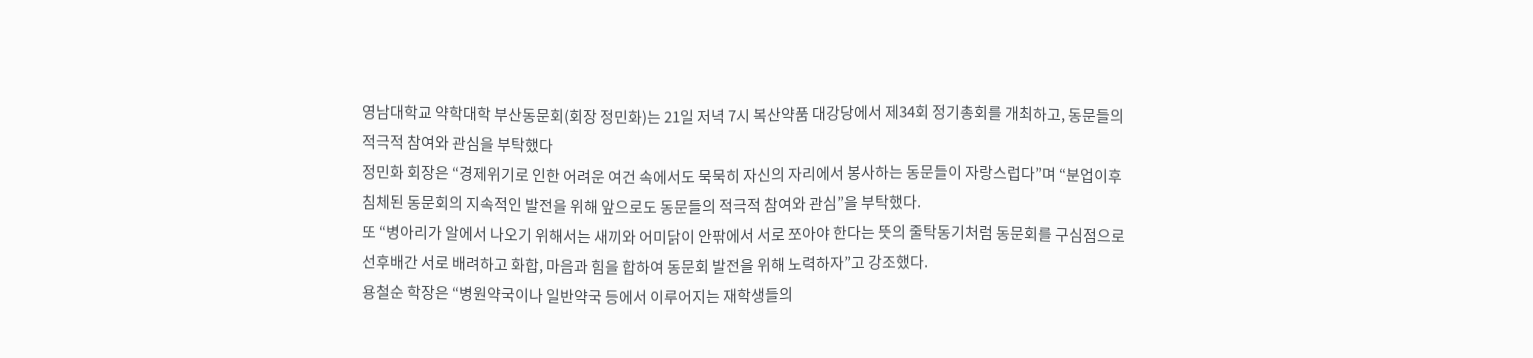영남대학교 약학대학 부산동문회(회장 정민화)는 21일 저녁 7시 복산약품 대강당에서 제34회 정기총회를 개최하고, 동문들의 적극적 참여와 관심을 부탁했다
정민화 회장은 “경제위기로 인한 어려운 여건 속에서도 묵묵히 자신의 자리에서 봉사하는 동문들이 자랑스럽다”며 “분업이후 침체된 동문회의 지속적인 발전을 위해 앞으로도 동문들의 적극적 참여와 관심”을 부탁했다.
또 “병아리가 알에서 나오기 위해서는 새끼와 어미닭이 안팎에서 서로 쪼아야 한다는 뜻의 줄탁동기처럼 동문회를 구심점으로 선후배간 서로 배려하고 화합, 마음과 힘을 합하여 동문회 발전을 위해 노력하자”고 강조했다.
용철순 학장은 “병원약국이나 일반약국 등에서 이루어지는 재학생들의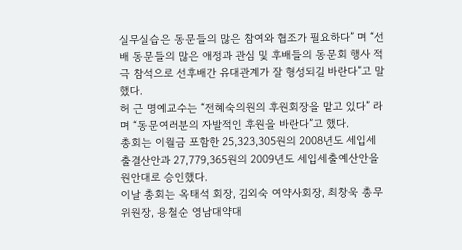실무실습은 동문들의 많은 참여와 협조가 필요하다” 며 “선배 동문들의 많은 애정과 관심 및 후배들의 동문회 행사 적극 참석으로 선후배간 유대관계가 잘 형성되길 바란다”고 말했다.
허 근 명예교수는 “전혜숙의원의 후원회장을 맡고 있다” 라며 “동문여러분의 자발적인 후원을 바란다”고 했다.
총회는 이월금 포함한 25,323,305원의 2008년도 세입세출결산안과 27,779,365원의 2009년도 세입세출예산안을 원안대로 승인했다.
이날 총회는 옥태석 회장, 김외숙 여약사회장, 최창욱 총무위원장, 용철순 영남대약대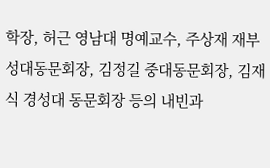학장, 허근 영남대 명예교수, 주상재 재부성대동문회장, 김정길 중대동문회장, 김재식 경성대 동문회장 등의 내빈과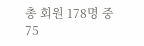총 회원 178명 중 75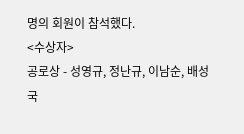명의 회원이 참석했다.
<수상자>
공로상 - 성영규, 정난규, 이남순, 배성국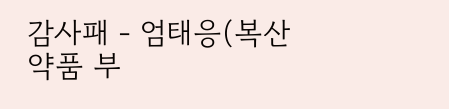감사패 - 엄태응(복산약품 부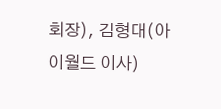회장), 김형대(아이월드 이사)